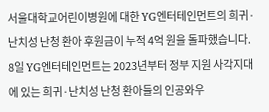서울대학교어린이병원에 대한 YG엔터테인먼트의 희귀·난치성 난청 환아 후원금이 누적 4억 원을 돌파했습니다.
8일 YG엔터테인먼트는 2023년부터 정부 지원 사각지대에 있는 희귀·난치성 난청 환아들의 인공와우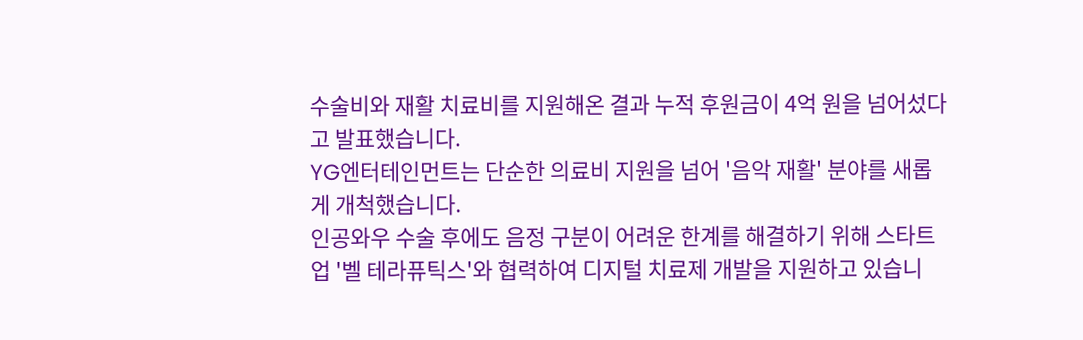수술비와 재활 치료비를 지원해온 결과 누적 후원금이 4억 원을 넘어섰다고 발표했습니다.
YG엔터테인먼트는 단순한 의료비 지원을 넘어 '음악 재활' 분야를 새롭게 개척했습니다.
인공와우 수술 후에도 음정 구분이 어려운 한계를 해결하기 위해 스타트업 '벨 테라퓨틱스'와 협력하여 디지털 치료제 개발을 지원하고 있습니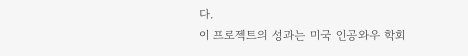다.
이 프로젝트의 성과는 미국 인공와우 학회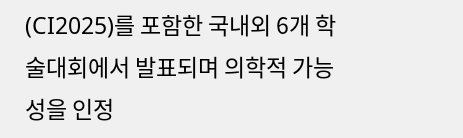(CI2025)를 포함한 국내외 6개 학술대회에서 발표되며 의학적 가능성을 인정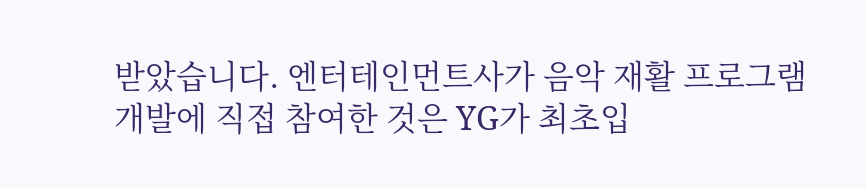받았습니다. 엔터테인먼트사가 음악 재활 프로그램 개발에 직접 참여한 것은 YG가 최초입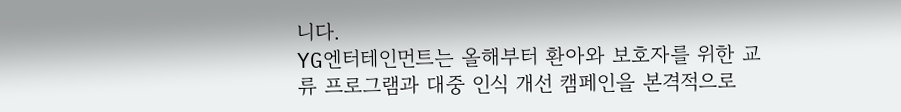니다.
YG엔터테인먼트는 올해부터 환아와 보호자를 위한 교류 프로그램과 대중 인식 개선 캠페인을 본격적으로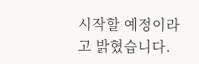시작할 예정이라고 밝혔습니다.